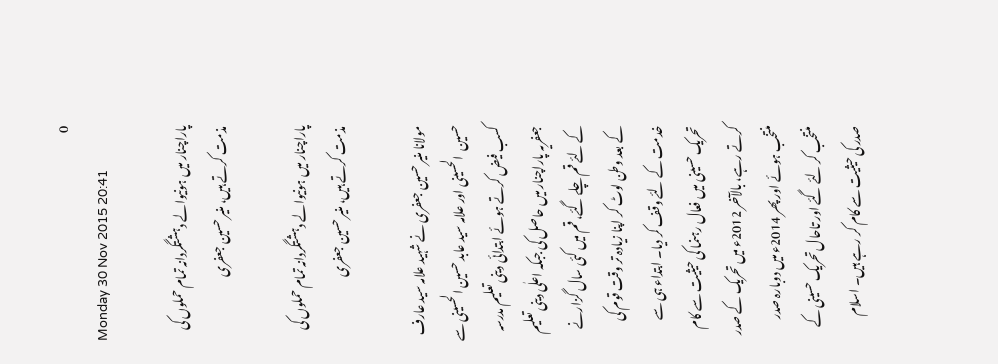0
Monday 30 Nov 2015 20:41

پاراچنار میں ہونیوالے دہشتگردانہ تمام حملوں کی مذمت کرتے ہیں، منیر حسین جعفری

پاراچنار میں ہونیوالے دہشتگردانہ تمام حملوں کی مذمت کرتے ہیں، منیر حسین جعفری

مولانا منیر حسین جعفری نے شہید علامہ سید عارف حسین  الحسینی اور علامہ سید عابد حسین الحسینی سے کسب فیض کرتے ہوئے ابتدائی دینی تعلیم مدرسہ جعفریہ پاراچنار میں حاصل کی جبکہ اعلٰی دینی تعلیم کے لئے قم چلے گئے، قم میں کئی سال گزارنے کے بعد وطن لوٹ کر اپنا زیادہ تر وقت قوم کی خدمت کے لئے وقف کر دیا۔ ابتداء ہی سے تحریک حسینی میں فعال رہنما کی حیثیت سے کام کرتے رہے، بالآخر 2012ء میں تحریک کے صدر منتخب ہوئے اور پھر 2014ء میں دوبارہ صدر منتخب کر لئے گئے اور تاحال تحریک حسینی کے صدر کی حیثیت سے کام کر رہے ہیں۔ اسلام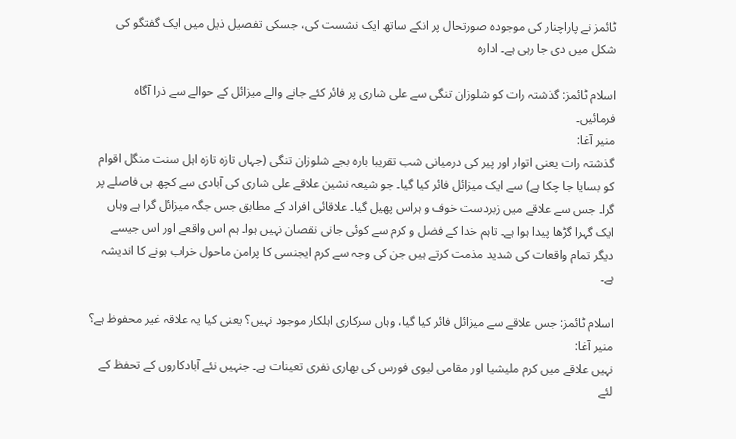ٹائمز نے پاراچنار کی موجودہ صورتحال پر انکے ساتھ ایک نشست کی، جسکی تفصیل ذیل میں ایک گفتگو کی شکل میں دی جا رہی ہے۔ ادارہ

اسلام ٹائمز: گذشتہ رات کو شلوزان تنگی سے علی شاری پر فائر کئے جانے والے میزائل کے حوالے سے ذرا آگاہ  فرمائیں۔
منیر آغا:
گذشتہ رات یعنی اتوار اور پیر کی درمیانی شب تقریبا بارہ بجے شلوزان تنگی (جہاں تازہ تازہ اہل سنت منگل اقوام کو بسایا جا چکا ہے) سے ایک میزائل فائر کیا گیا۔ جو شیعہ نشین علاقے علی شاری کی آبادی سے کچھ ہی فاصلے پر گرا۔ جس سے علاقے میں زبردست خوف و ہراس پھیل گیا۔ علاقائی افراد کے مطابق جس جگہ میزائل گرا ہے وہاں ایک گہرا گڑھا پیدا ہوا ہے۔ تاہم خدا کے فضل و کرم سے کوئی جانی نقصان نہیں ہوا۔ ہم اس واقعے اور اس جیسے دیگر تمام واقعات کی شدید مذمت کرتے ہیں جن کی وجہ سے کرم ایجنسی کا پرامن ماحول خراب ہونے کا اندیشہ ہے۔

اسلام ٹائمز: جس علاقے سے میزائل فائر کیا گیا، وہاں سرکاری اہلکار موجود نہیں؟ یعنی کیا یہ علاقہ غیر محفوظ ہے؟
منیر آغا:
نہیں علاقے میں کرم ملیشیا اور مقامی لیوی فورس کی بھاری نفری تعینات ہے۔ جنہیں نئے آبادکاروں کے تحفظ کے لئے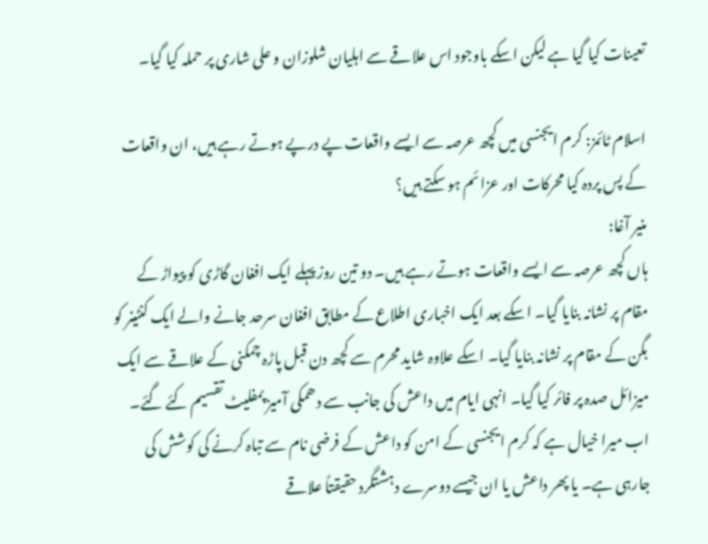تعینات کیا گیا ہے لیکن اسکے باوجود اس علاقے سے اہلیان شلوزان و علی شاری پر حملہ کیا گیا۔

اسلام ٹائمز: کرم ایجنسی میں کچھ عرصہ سے ایسے واقعات پے درپے ہوتے رہے ہیں، ان واقعات کے پس پردہ کیا محرکات اور عزائم ہو سکتے ہیں؟
منیر آغا:
ہاں کچھ عرصہ سے ایسے واقعات ہوتے رہے ہیں۔ دو تین روز پہلے ایک افغان گاڑی کو پیواڑ کے مقام پر نشانہ بنایا گیا۔ اسکے بعد ایک اخباری اطلاع کے مطابق افغان سرحد جانے والے ایک کنٹینر کو بگن کے مقام پر نشانہ بنایا گیا۔ اسکے علاوہ شاید محرم سے کچھ دن قبل پاڑہ چمکنی کے علاقے سے ایک میزائل صدہ پر فائر کیا گیا۔ انہی ایام میں داعش کی جانب سے دھمکی آمیز پمفلیٹ تقسیم کئے گئے۔ اب میرا خیال ہے کہ کرم ایجنسی کے امن کو داعش کے فرضی نام سے تباہ کرنے کی کوشش کی جارہی ہے۔ یا پھر داعش یا ان جیسے دوسرے دہشتگرد حقیقتاً علاقے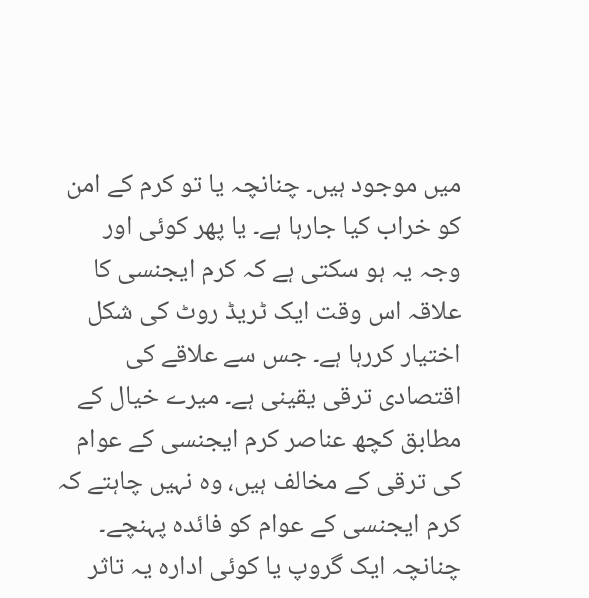میں موجود ہیں۔ چنانچہ یا تو کرم کے امن کو خراب کیا جارہا ہے۔ یا پھر کوئی اور وجہ یہ ہو سکتی ہے کہ کرم ایجنسی کا علاقہ اس وقت ایک ٹریڈ روٹ کی شکل اختیار کررہا ہے۔ جس سے علاقے کی اقتصادی ترقی یقینی ہے۔ میرے خیال کے مطابق کچھ عناصر کرم ایجنسی کے عوام کی ترقی کے مخالف ہیں، وہ نہیں چاہتے کہ کرم ایجنسی کے عوام کو فائدہ پہنچے۔ چنانچہ ایک گروپ یا کوئی ادارہ یہ تاثر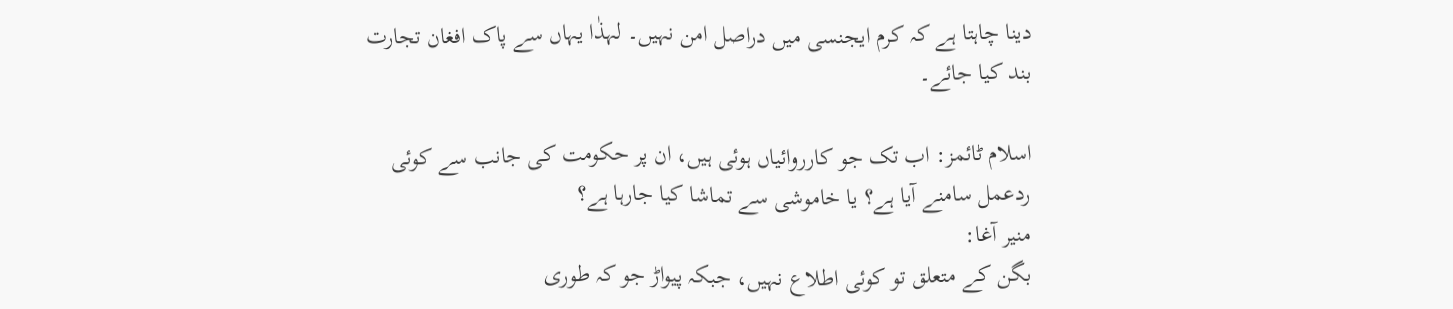دینا چاہتا ہے کہ کرم ایجنسی میں دراصل امن نہیں۔ لہذٰا یہاں سے پاک افغان تجارت بند کیا جائے۔

اسلام ٹائمز: اب تک جو کارروائیاں ہوئی ہیں، ان پر حکومت کی جانب سے کوئی ردعمل سامنے آیا ہے؟ یا خاموشی سے تماشا کیا جارہا ہے؟
منیر آغا:
بگن کے متعلق تو کوئی اطلاع نہیں، جبکہ پیواڑ جو کہ طوری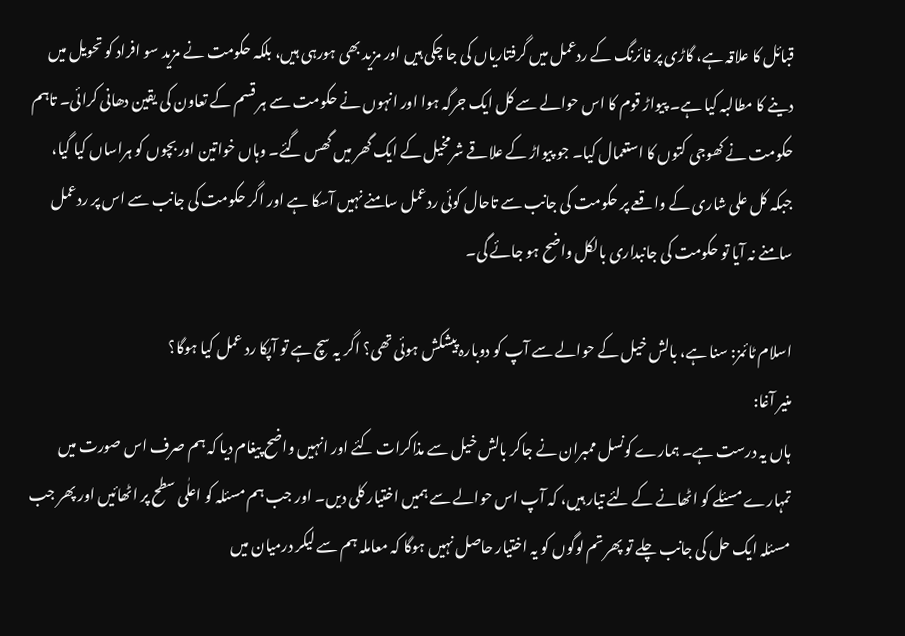قبائل کا علاقہ ہے، گاڑی پر فائرنگ کے ردعمل میں گرفتاریاں کی جا چکی ہیں اور مزید بھی ہورہی ہیں، بلکہ حکومت نے مزید سو افراد کو تحویل میں دینے کا مطالبہ کیا ہے۔ پیواڑ قوم کا اس حوالے سے کل ایک جرگہ ہوا اور انہوں نے حکومت سے ہر قسم کے تعاون کی یقین دھانی کرائی۔ تاہم حکومت نے کھوجی کتوں کا استعمال کیا۔ جو پیواڑ کے علاقے شرمخیل کے ایک گھر میں گھس گئے۔ وہاں خواتین اور بچوں کو ہراساں کیا گیا، جبکہ کل علی شاری کے واقعے پر حکومت کی جانب سے تاحال کوئی ردعمل سامنے نہیں آسکا ہے اور اگر حکومت کی جانب سے اس پر ردعمل سامنے نہ آیا تو حکومت کی جانبداری بالکل واضح ہو جائے گی۔

اسلام ٹائمز: سنا ہے، بالش خیل کے حوالے سے آپ کو دوبارہ پیشکش ہوئی تھی؟ اگر یہ سچ ہے تو آپکا رد عمل کیا ہوگا؟
منیر آغا:
ہاں یہ درست ہے۔ ہمارے کونسل ممبران نے جاکر بالش خیل سے مذاکرات کئے اور انہیں واضح پیغام دیا کہ ہم صرف اس صورت میں تمہارے مسئلے کو اٹھانے کے لئے تیار ہیں، کہ آپ اس حوالے سے ہمیں اختیار کلی دیں۔ اور جب ہم مسئلہ کو اعلٰی سطح پر اٹھائیں اور پھر جب مسئلہ ایک حل کی جانب چلے تو پھر تم لوگوں کو یہ اختیار حاصل نہیں ہوگا کہ معاملہ ہم سے لیکر درمیان میں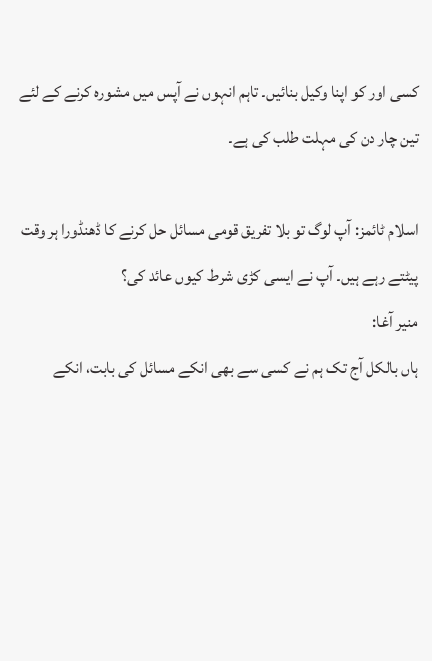کسی اور کو اپنا وکیل بنائیں۔ تاہم انہوں نے آپس میں مشورہ کرنے کے لئے تین چار دن کی مہلت طلب کی ہے۔

اسلام ٹائمز: آپ لوگ تو بلا تفریق قومی مسائل حل کرنے کا ڈھنڈورا ہر وقت پیٹتے رہے ہیں۔ آپ نے ایسی کڑی شرط کیوں عائد کی؟
منیر آغا:
ہاں بالکل آج تک ہم نے کسی سے بھی انکے مسائل کی بابت، انکے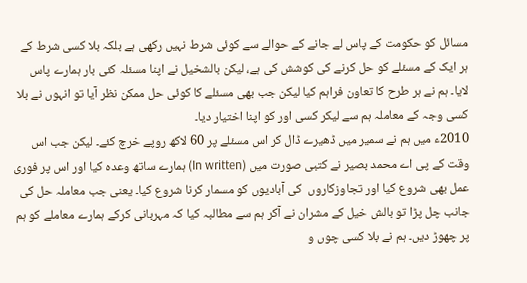مسائل کو حکومت کے پاس لے جانے کے حوالے سے کوئی شرط نہیں رکھی ہے بلکہ بلا کسی شرط کے ہر ایک کے مسئلے کو حل کرنے کی کوشش کی ہے، لیکن بالشخیل نے اپنا مسئلہ کئی بار ہمارے پاس لایا۔ ہم نے ہر طرح کا تعاون فراہم کیا لیکن جب بھی مسئلے کا کوئی حل ممکن نظر آیا تو انہوں نے بلا کسی وجہ کے معاملہ ہم سے لیکر کسی اور کو اپنا اختیار دیا۔
2010ء میں ہم نے سمیر میں ڈھیرے ڈال کر اس مسئلے پر 60 لاکھ روپے خرچ کئے۔ لیکن جب اس وقت کے پی اے محمد بصیر نے کتبی صورت میں (In written) ہمارے ساتھ وعدہ کیا اور اس پر فوری عمل بھی شروع کیا اور تجاوزکاروں  کی آبادیوں کو مسمار کرنا شروع کیا۔ یعنی جب معاملہ حل کی جانب چل پڑا تو بالش خیل کے مشران نے آکر ہم سے مطالبہ کیا کہ مہربانی کرکے ہمارے معاملے کو ہم پر چھوڑ دیں۔ ہم نے بلا کسی چوں و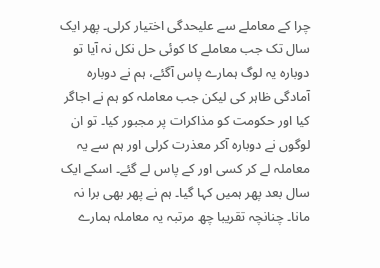چرا کے معاملے سے علیحدگی اختیار کرلی۔ پھر ایک سال تک جب معاملے کا کوئی حل نکل نہ آیا تو دوبارہ یہ لوگ ہمارے پاس آگئے، ہم نے دوبارہ آمادگی ظاہر کی لیکن جب معاملہ کو ہم نے اجاگر کیا اور حکومت کو مذاکرات پر مجبور کیا۔ تو ان لوگوں نے دوبارہ آکر معذرت کرلی اور ہم سے یہ معاملہ لے کر کسی اور کے پاس لے گئے۔ اسکے ایک سال بعد پھر ہمیں کہا گیا۔ ہم نے پھر بھی برا نہ مانا۔ چنانچہ تقریبا چھ مرتبہ یہ معاملہ ہمارے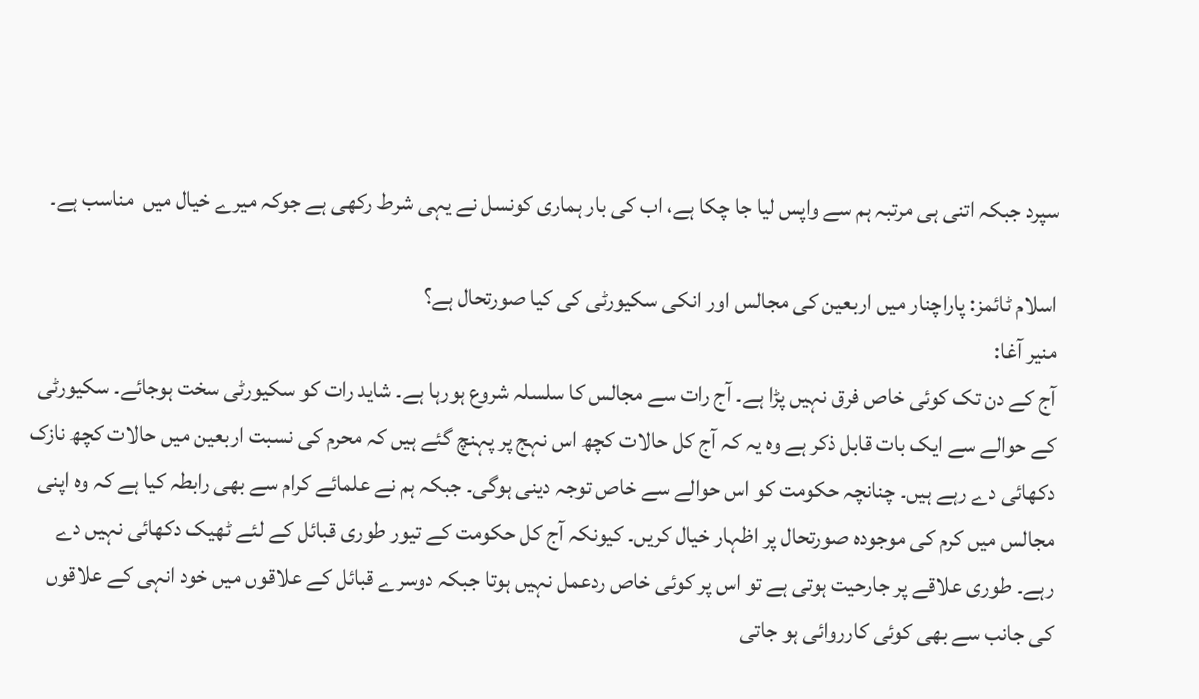سپرد جبکہ اتنی ہی مرتبہ ہم سے واپس لیا جا چکا ہے، اب کی بار ہماری کونسل نے یہی شرط رکھی ہے جوکہ میرے خیال میں  مناسب ہے۔

اسلام ٹائمز: پاراچنار میں اربعین کی مجالس اور انکی سکیورٹی کی کیا صورتحال ہے؟
منیر آغا:
آج کے دن تک کوئی خاص فرق نہیں پڑا ہے۔ آج رات سے مجالس کا سلسلہ شروع ہورہا ہے۔ شاید رات کو سکیورٹی سخت ہوجائے۔ سکیورٹی کے حوالے سے ایک بات قابل ذکر ہے وہ یہ کہ آج کل حالات کچھ اس نہج پر پہنچ گئے ہیں کہ محرم کی نسبت اربعین میں حالات کچھ نازک دکھائی دے رہے ہیں۔ چنانچہ حکومت کو اس حوالے سے خاص توجہ دینی ہوگی۔ جبکہ ہم نے علمائے کرام سے بھی رابطہ کیا ہے کہ وہ اپنی مجالس میں کرم کی موجودہ صورتحال پر اظہار خیال کریں۔ کیونکہ آج کل حکومت کے تیور طوری قبائل کے لئے ٹھیک دکھائی نہیں دے رہے۔ طوری علاقے پر جارحیت ہوتی ہے تو اس پر کوئی خاص ردعمل نہیں ہوتا جبکہ دوسرے قبائل کے علاقوں میں خود انہی کے علاقوں کی جانب سے بھی کوئی کارروائی ہو جاتی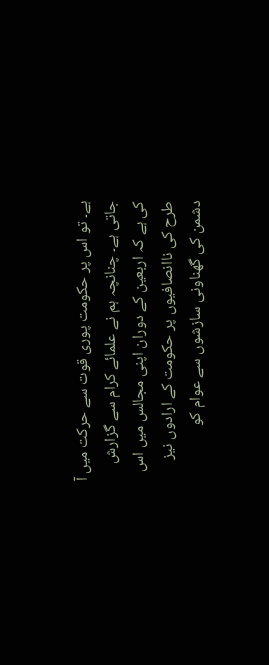ہے۔ تو اس پر حکومت پوری قوت سے حرکت میں آ جاتی ہے۔ چنانچہ ہم نے علمائے کرام سے گزارش کی ہے کہ اربعین کے دوران اپنی مجالس میں اس طرح کی ناانصافیوں پر حکومت کے ارادوں نیز دشمن کی گھناونی سازشوں سے عوام کو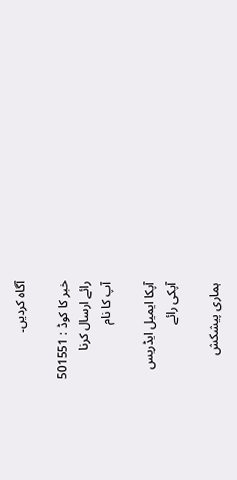آگاہ کردیں۔

خبر کا کوڈ : 501551
رائے ارسال کرنا
آپ کا نام

آپکا ایمیل ایڈریس
آپکی رائے

ہماری پیشکش